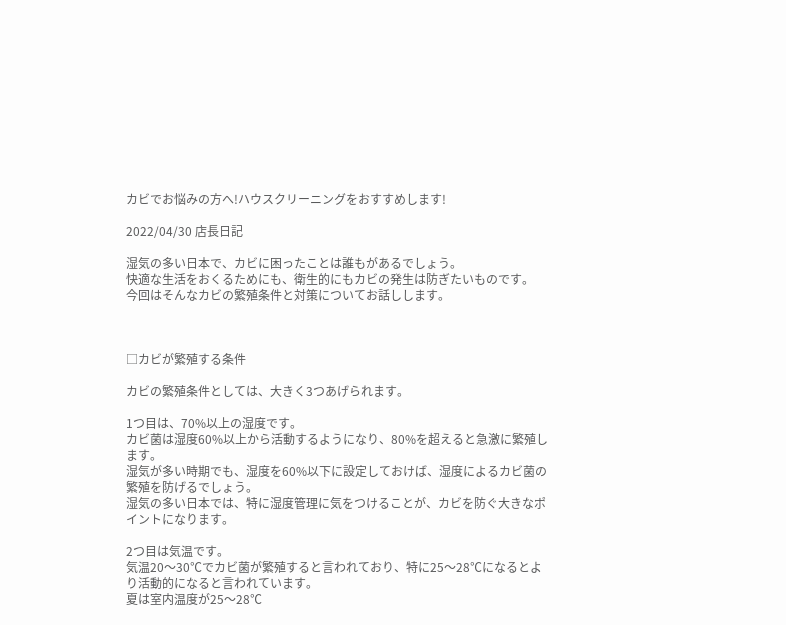カビでお悩みの方へ!ハウスクリーニングをおすすめします!

2022/04/30 店長日記

湿気の多い日本で、カビに困ったことは誰もがあるでしょう。
快適な生活をおくるためにも、衛生的にもカビの発生は防ぎたいものです。
今回はそんなカビの繁殖条件と対策についてお話しします。



□カビが繁殖する条件

カビの繁殖条件としては、大きく3つあげられます。

1つ目は、70%以上の湿度です。
カビ菌は湿度60%以上から活動するようになり、80%を超えると急激に繁殖します。
湿気が多い時期でも、湿度を60%以下に設定しておけば、湿度によるカビ菌の繁殖を防げるでしょう。
湿気の多い日本では、特に湿度管理に気をつけることが、カビを防ぐ大きなポイントになります。

2つ目は気温です。
気温20〜30℃でカビ菌が繁殖すると言われており、特に25〜28℃になるとより活動的になると言われています。
夏は室内温度が25〜28℃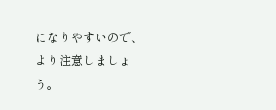になりやすいので、より注意しましょう。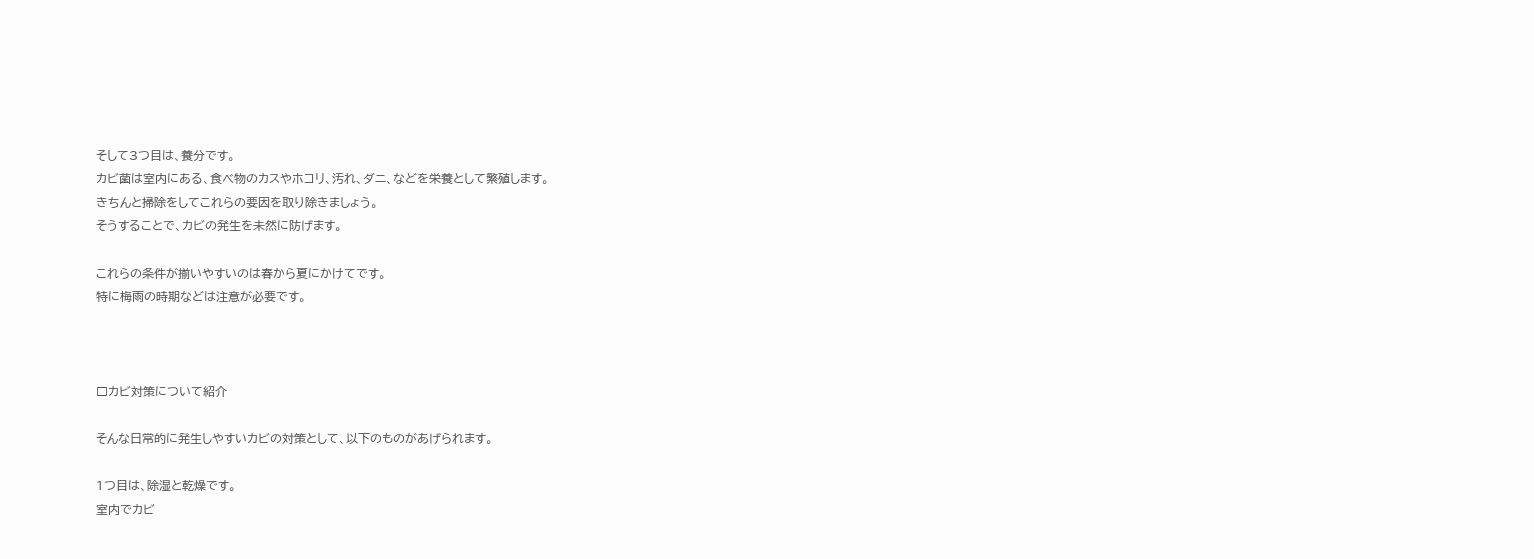そして3つ目は、養分です。
カビ菌は室内にある、食べ物のカスやホコリ、汚れ、ダニ、などを栄養として繁殖します。
きちんと掃除をしてこれらの要因を取り除きましょう。
そうすることで、カビの発生を未然に防げます。

これらの条件が揃いやすいのは春から夏にかけてです。
特に梅雨の時期などは注意が必要です。



□カビ対策について紹介

そんな日常的に発生しやすいカビの対策として、以下のものがあげられます。

1つ目は、除湿と乾燥です。
室内でカビ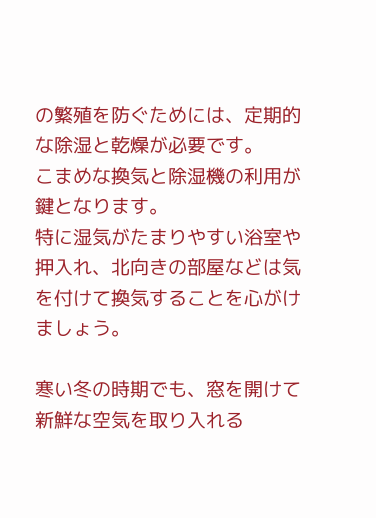の繁殖を防ぐためには、定期的な除湿と乾燥が必要です。
こまめな換気と除湿機の利用が鍵となります。
特に湿気がたまりやすい浴室や押入れ、北向きの部屋などは気を付けて換気することを心がけましょう。

寒い冬の時期でも、窓を開けて新鮮な空気を取り入れる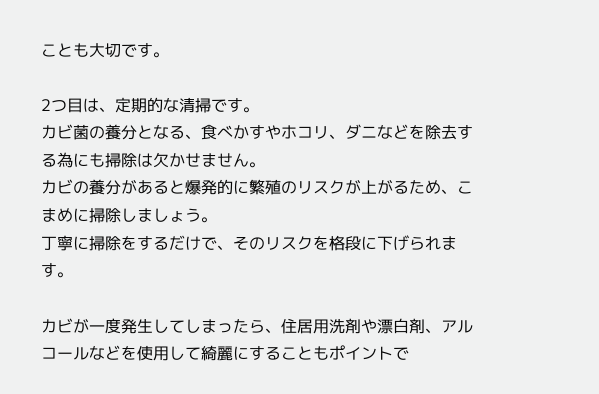ことも大切です。

2つ目は、定期的な清掃です。
カビ菌の養分となる、食べかすやホコリ、ダニなどを除去する為にも掃除は欠かせません。
カビの養分があると爆発的に繁殖のリスクが上がるため、こまめに掃除しましょう。
丁寧に掃除をするだけで、そのリスクを格段に下げられます。

カビが一度発生してしまったら、住居用洗剤や漂白剤、アルコールなどを使用して綺麗にすることもポイントで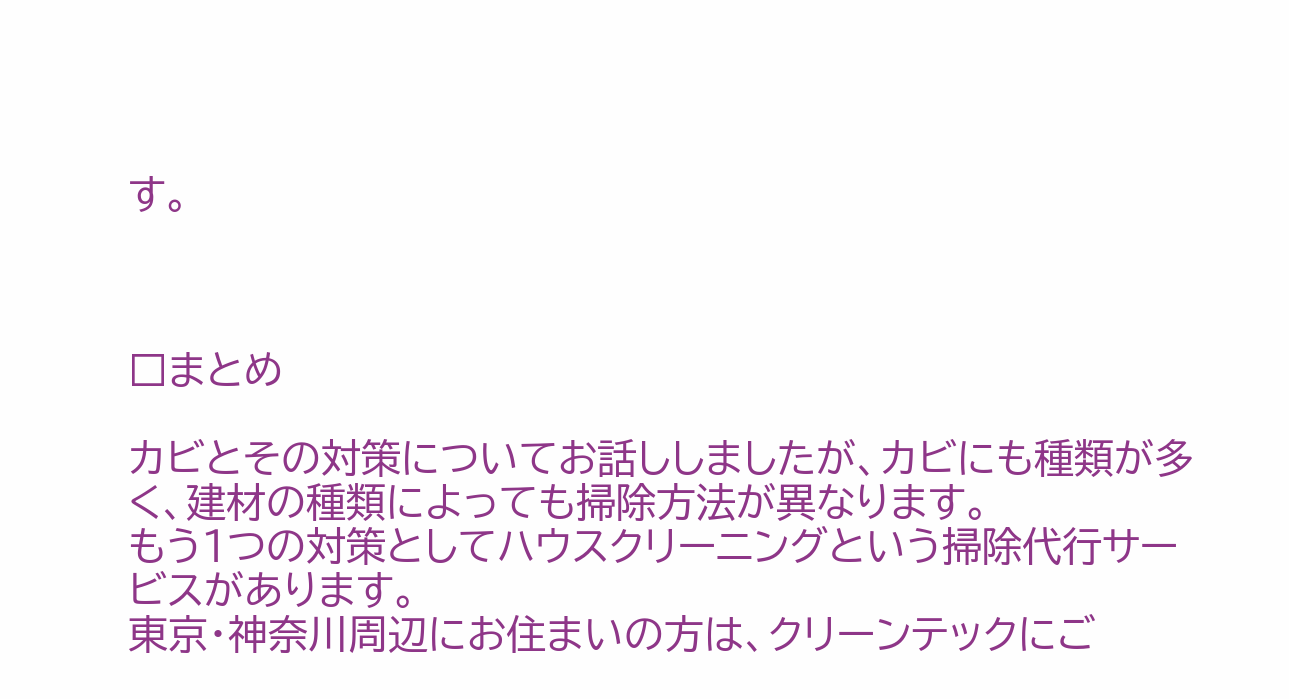す。



□まとめ

カビとその対策についてお話ししましたが、カビにも種類が多く、建材の種類によっても掃除方法が異なります。
もう1つの対策としてハウスクリーニングという掃除代行サービスがあります。
東京・神奈川周辺にお住まいの方は、クリーンテックにご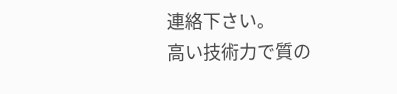連絡下さい。
高い技術力で質の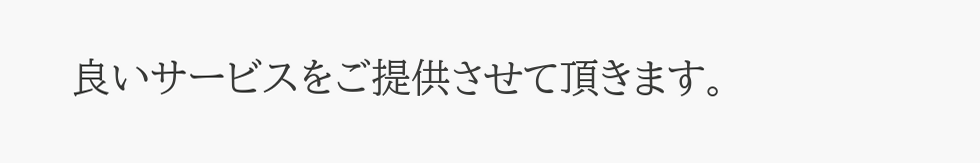良いサービスをご提供させて頂きます。